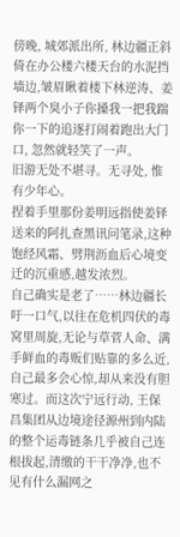傍晚, 城郊派出所, 林边疆正斜倚在办公楼六楼天台的水泥挡墙边,皱眉瞅着楼下林逆涛、姜铎两个臭小子你搡我一把我踹你一下的追逐打闹着跑出大门口, 忽然就轻笑了一声。
旧游无处不堪寻。无寻处, 惟有少年心。
捏着手里那份姜明远指使姜铎送来的阿扎查黑讯问笔录,这种饱经风霜、劈荆沥血后心境变迁的沉重感,越发浓烈。
自己确实是老了……林边疆长吁一口气,以往在危机四伏的毒窝里周旋,无论与草菅人命、满手鲜血的毒贩们贴靠的多么近,自己最多会心惊,却从来没有胆寒过。而这次宁远行动, 王保昌集团从边境途径源州到内陆的整个运毒链条几乎被自己连根拔起,清缴的干干净净,也不见有什么漏网之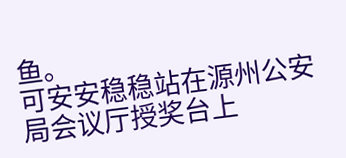鱼。
可安安稳稳站在源州公安局会议厅授奖台上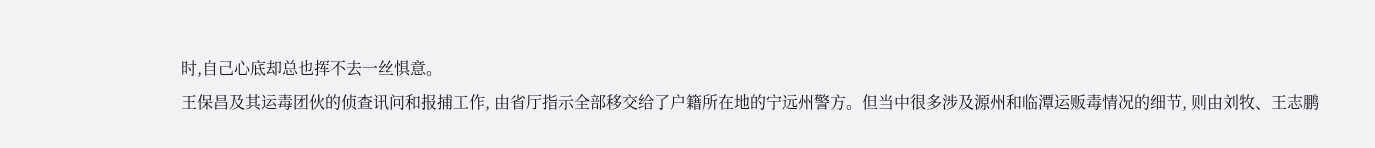时,自己心底却总也挥不去一丝惧意。
王保昌及其运毒团伙的侦查讯问和报捕工作, 由省厅指示全部移交给了户籍所在地的宁远州警方。但当中很多涉及源州和临潭运贩毒情况的细节, 则由刘牧、王志鹏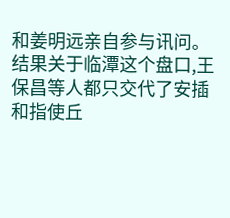和姜明远亲自参与讯问。
结果关于临潭这个盘口,王保昌等人都只交代了安插和指使丘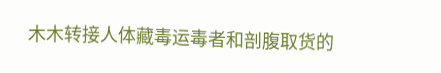木木转接人体藏毒运毒者和剖腹取货的